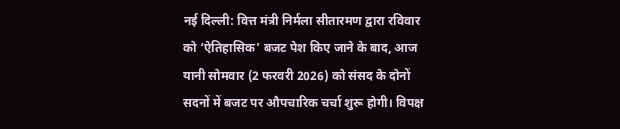नई दिल्ली: वित्त मंत्री निर्मला सीतारमण द्वारा रविवार को ‘ऐतिहासिक’ बजट पेश किए जाने के बाद, आज यानी सोमवार (2 फरवरी 2026) को संसद के दोनों सदनों में बजट पर औपचारिक चर्चा शुरू होगी। विपक्ष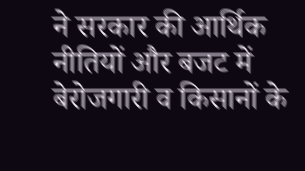ने सरकार की आर्थिक नीतियों और बजट में बेरोजगारी व किसानों के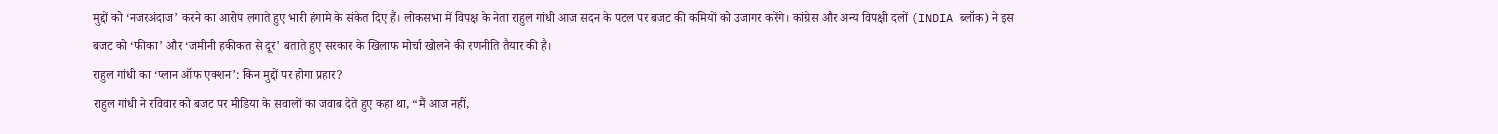मुद्दों को ‘नजरअंदाज’ करने का आरोप लगाते हुए भारी हंगामे के संकेत दिए हैं। लोकसभा में विपक्ष के नेता राहुल गांधी आज सदन के पटल पर बजट की कमियों को उजागर करेंगे। कांग्रेस और अन्य विपक्षी दलों (INDIA ब्लॉक) ने इस बजट को ‘फीका’ और ‘जमीनी हकीकत से दूर’ बताते हुए सरकार के खिलाफ मोर्चा खोलने की रणनीति तैयार की है।
राहुल गांधी का ‘प्लान ऑफ एक्शन’: किन मुद्दों पर होगा प्रहार?
राहुल गांधी ने रविवार को बजट पर मीडिया के सवालों का जवाब देते हुए कहा था, “मैं आज नहीं,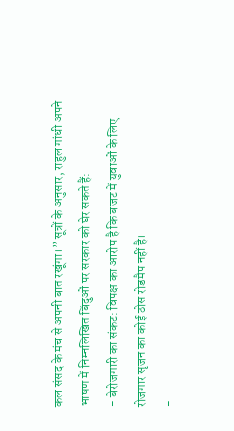कल संसद के मंच से अपनी बात रखूंगा।” सूत्रों के अनुसार, राहुल गांधी अपने भाषण में निम्नलिखित बिंदुओं पर सरकार को घेर सकते हैं:
- बेरोजगारी का संकट: विपक्ष का आरोप है कि बजट में युवाओं के लिए रोजगार सृजन का कोई ठोस रोडमैप नहीं है।
-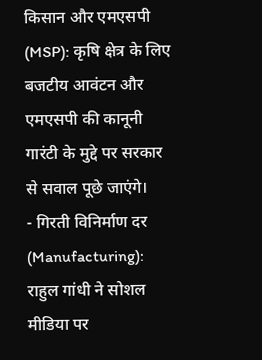किसान और एमएसपी (MSP): कृषि क्षेत्र के लिए बजटीय आवंटन और एमएसपी की कानूनी गारंटी के मुद्दे पर सरकार से सवाल पूछे जाएंगे।
- गिरती विनिर्माण दर (Manufacturing): राहुल गांधी ने सोशल मीडिया पर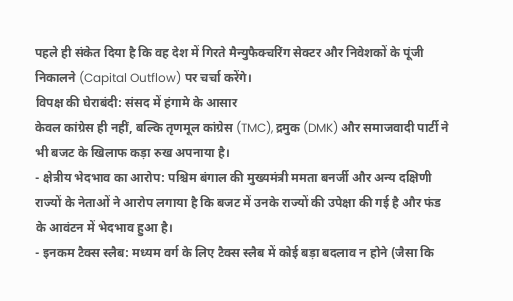पहले ही संकेत दिया है कि वह देश में गिरते मैन्युफैक्चरिंग सेक्टर और निवेशकों के पूंजी निकालने (Capital Outflow) पर चर्चा करेंगे।
विपक्ष की घेराबंदी: संसद में हंगामे के आसार
केवल कांग्रेस ही नहीं, बल्कि तृणमूल कांग्रेस (TMC), द्रमुक (DMK) और समाजवादी पार्टी ने भी बजट के खिलाफ कड़ा रुख अपनाया है।
- क्षेत्रीय भेदभाव का आरोप: पश्चिम बंगाल की मुख्यमंत्री ममता बनर्जी और अन्य दक्षिणी राज्यों के नेताओं ने आरोप लगाया है कि बजट में उनके राज्यों की उपेक्षा की गई है और फंड के आवंटन में भेदभाव हुआ है।
- इनकम टैक्स स्लैब: मध्यम वर्ग के लिए टैक्स स्लैब में कोई बड़ा बदलाव न होने (जैसा कि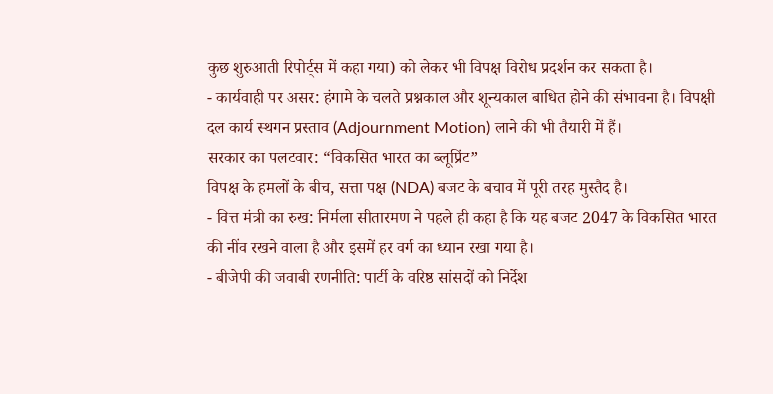कुछ शुरुआती रिपोर्ट्स में कहा गया) को लेकर भी विपक्ष विरोध प्रदर्शन कर सकता है।
- कार्यवाही पर असर: हंगामे के चलते प्रश्नकाल और शून्यकाल बाधित होने की संभावना है। विपक्षी दल कार्य स्थगन प्रस्ताव (Adjournment Motion) लाने की भी तैयारी में हैं।
सरकार का पलटवार: “विकसित भारत का ब्लूप्रिंट”
विपक्ष के हमलों के बीच, सत्ता पक्ष (NDA) बजट के बचाव में पूरी तरह मुस्तैद है।
- वित्त मंत्री का रुख: निर्मला सीतारमण ने पहले ही कहा है कि यह बजट 2047 के विकसित भारत की नींव रखने वाला है और इसमें हर वर्ग का ध्यान रखा गया है।
- बीजेपी की जवाबी रणनीति: पार्टी के वरिष्ठ सांसदों को निर्देश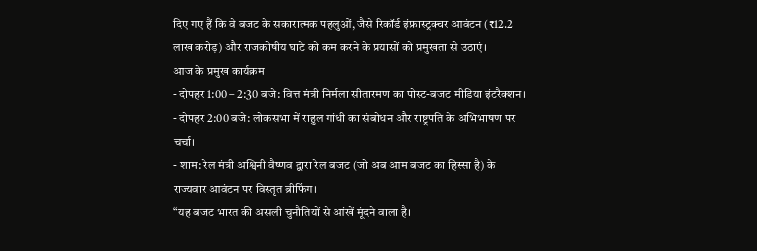दिए गए हैं कि वे बजट के सकारात्मक पहलुओं, जैसे रिकॉर्ड इंफ्रास्ट्रक्चर आवंटन (₹12.2 लाख करोड़) और राजकोषीय घाटे को कम करने के प्रयासों को प्रमुखता से उठाएं।
आज के प्रमुख कार्यक्रम
- दोपहर 1:00 – 2:30 बजे: वित्त मंत्री निर्मला सीतारमण का पोस्ट-बजट मीडिया इंटरैक्शन।
- दोपहर 2:00 बजे: लोकसभा में राहुल गांधी का संबोधन और राष्ट्रपति के अभिभाषण पर चर्चा।
- शाम: रेल मंत्री अश्विनी वैष्णव द्वारा रेल बजट (जो अब आम बजट का हिस्सा है) के राज्यवार आवंटन पर विस्तृत ब्रीफिंग।
“यह बजट भारत की असली चुनौतियों से आंखें मूंदने वाला है।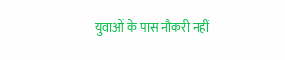युवाओं के पास नौकरी नहीं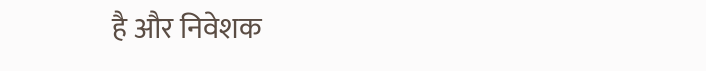है और निवेशक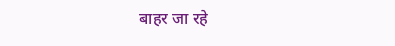बाहर जा रहे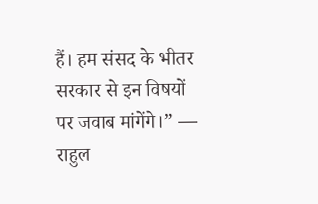हैं। हम संसद के भीतर सरकार से इन विषयों पर जवाब मांगेंगे।” — राहुल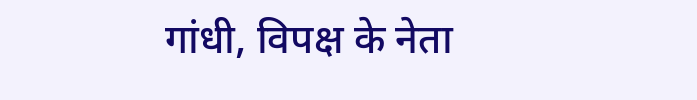गांधी, विपक्ष के नेता